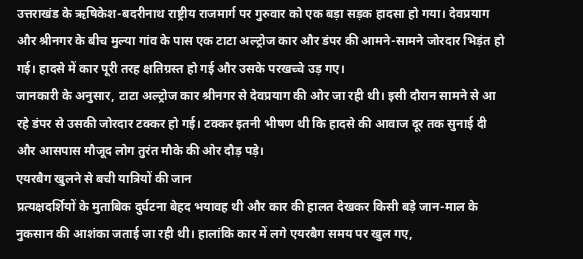उत्तराखंड के ऋषिकेश-बदरीनाथ राष्ट्रीय राजमार्ग पर गुरुवार को एक बड़ा सड़क हादसा हो गया। देवप्रयाग और श्रीनगर के बीच मुल्या गांव के पास एक टाटा अल्ट्रोज कार और डंपर की आमने-सामने जोरदार भिड़ंत हो गई। हादसे में कार पूरी तरह क्षतिग्रस्त हो गई और उसके परखच्चे उड़ गए।
जानकारी के अनुसार, टाटा अल्ट्रोज कार श्रीनगर से देवप्रयाग की ओर जा रही थी। इसी दौरान सामने से आ रहे डंपर से उसकी जोरदार टक्कर हो गई। टक्कर इतनी भीषण थी कि हादसे की आवाज दूर तक सुनाई दी और आसपास मौजूद लोग तुरंत मौके की ओर दौड़ पड़े।
एयरबैग खुलने से बची यात्रियों की जान
प्रत्यक्षदर्शियों के मुताबिक दुर्घटना बेहद भयावह थी और कार की हालत देखकर किसी बड़े जान-माल के नुकसान की आशंका जताई जा रही थी। हालांकि कार में लगे एयरबैग समय पर खुल गए,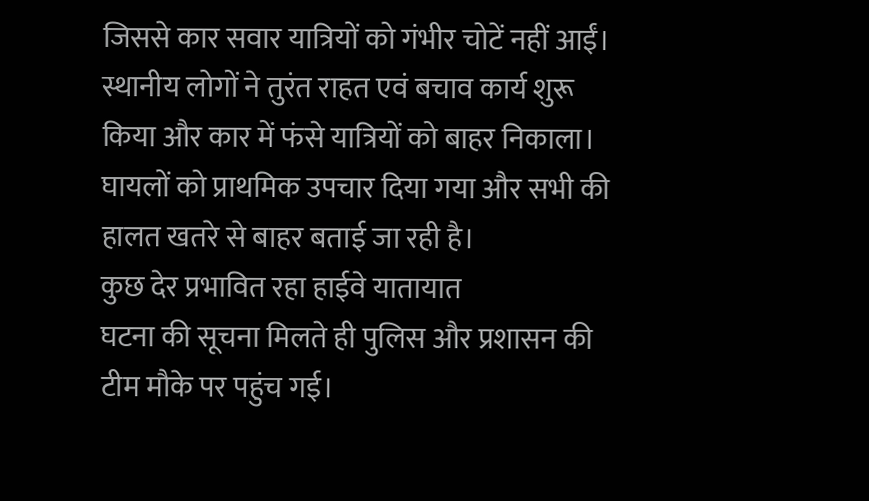जिससे कार सवार यात्रियों को गंभीर चोटें नहीं आईं।
स्थानीय लोगों ने तुरंत राहत एवं बचाव कार्य शुरू किया और कार में फंसे यात्रियों को बाहर निकाला। घायलों को प्राथमिक उपचार दिया गया और सभी की हालत खतरे से बाहर बताई जा रही है।
कुछ देर प्रभावित रहा हाईवे यातायात
घटना की सूचना मिलते ही पुलिस और प्रशासन की टीम मौके पर पहुंच गई।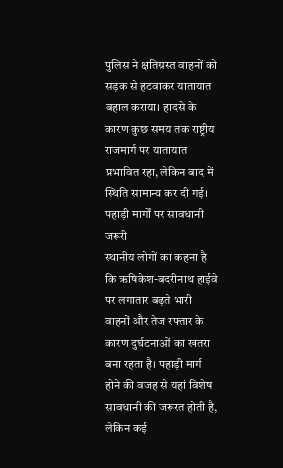पुलिस ने क्षतिग्रस्त वाहनों को सड़क से हटवाकर यातायात बहाल कराया। हादसे के कारण कुछ समय तक राष्ट्रीय राजमार्ग पर यातायात प्रभावित रहा, लेकिन बाद में स्थिति सामान्य कर दी गई।
पहाड़ी मार्गों पर सावधानी जरूरी
स्थानीय लोगों का कहना है कि ऋषिकेश-बदरीनाथ हाईवे पर लगातार बढ़ते भारी वाहनों और तेज रफ्तार के कारण दुर्घटनाओं का खतरा बना रहता है। पहाड़ी मार्ग होने की वजह से यहां विशेष सावधानी की जरूरत होती है, लेकिन कई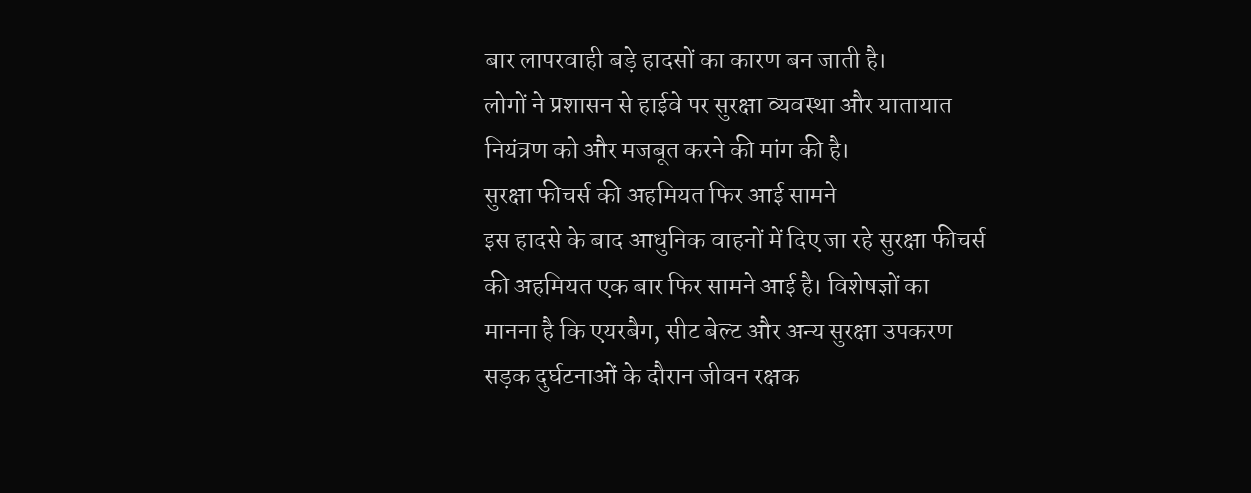बार लापरवाही बड़े हादसों का कारण बन जाती है।
लोगों ने प्रशासन से हाईवे पर सुरक्षा व्यवस्था और यातायात नियंत्रण को और मजबूत करने की मांग की है।
सुरक्षा फीचर्स की अहमियत फिर आई सामने
इस हादसे के बाद आधुनिक वाहनों में दिए जा रहे सुरक्षा फीचर्स की अहमियत एक बार फिर सामने आई है। विशेषज्ञों का मानना है कि एयरबैग, सीट बेल्ट और अन्य सुरक्षा उपकरण सड़क दुर्घटनाओं के दौरान जीवन रक्षक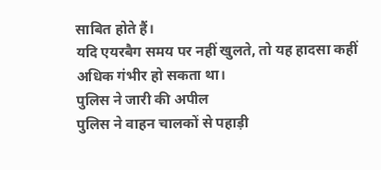साबित होते हैं।
यदि एयरबैग समय पर नहीं खुलते, तो यह हादसा कहीं अधिक गंभीर हो सकता था।
पुलिस ने जारी की अपील
पुलिस ने वाहन चालकों से पहाड़ी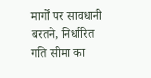मार्गों पर सावधानी बरतने, निर्धारित गति सीमा का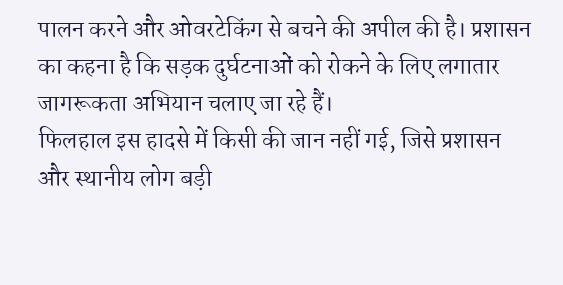पालन करने और ओवरटेकिंग से बचने की अपील की है। प्रशासन का कहना है कि सड़क दुर्घटनाओं को रोकने के लिए लगातार जागरूकता अभियान चलाए जा रहे हैं।
फिलहाल इस हादसे में किसी की जान नहीं गई, जिसे प्रशासन और स्थानीय लोग बड़ी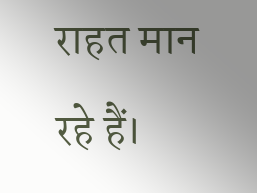राहत मान रहे हैं।